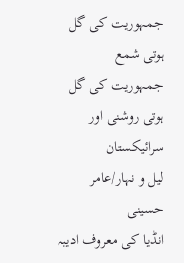جمہوریت کی گل ہوتی شمع
جمہوریت کی گل ہوتی روشنی اور سرائیکستان
لیل و نہار/عامر حسینی
انڈیا کی معروف ادیبہ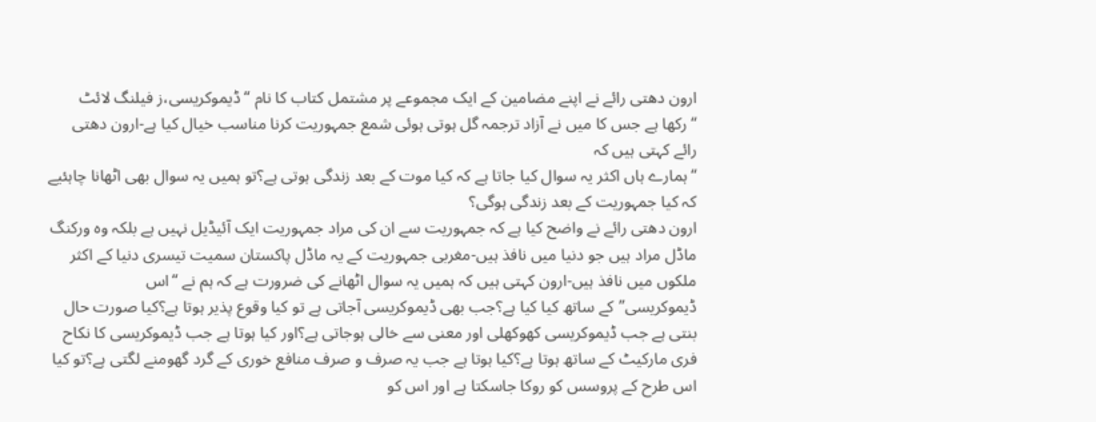ارون دھتی رائے نے اپنے مضامین کے ایک مجموعے پر مشتمل کتاب کا نام “ڈیموکریسی،ز فیلنگ لائٹ “رکھا ہے جس کا میں نے آزاد ترجمہ گل ہوتی ہوئی شمع جمہوریت کرنا مناسب خیال کیا ہے-ارون دھتی رائے کہتی ہیں کہ
“ہمارے ہاں اکثر یہ سوال کیا جاتا ہے کہ کیا موت کے بعد زندگی ہوتی ہے؟تو ہمیں یہ سوال بھی اٹھانا چاہئیے کہ کیا جمہوریت کے بعد زندگی ہوگی؟
ارون دھتی رائے نے واضح کیا ہے کہ جمہوریت سے ان کی مراد جمہوریت ایک آئیڈیل نہیں ہے بلکہ وہ ورکنگ ماڈل مراد ہیں جو دنیا میں نافذ ہیں-مغربی جمہوریت کے یہ ماڈل پاکستان سمیت تیسری دنیا کے اکثر ملکوں میں نافذ ہیں-ارون کہتی ہیں کہ ہمیں یہ سوال اٹھانے کی ضرورت ہے کہ ہم نے “اس ڈیموکریسی”کے ساتھ کیا کیا ہے؟جب بھی ڈیموکریسی آجاتی ہے تو کیا وقوع پذیر ہوتا ہے؟کیا صورت حال بنتی ہے جب ڈیموکریسی کھوکھلی اور معنی سے خالی ہوجاتی ہے؟اور کیا ہوتا ہے جب ڈیموکریسی کا نکاح فری مارکیٹ کے ساتھ ہوتا ہے؟کیا ہوتا ہے جب یہ صرف و صرف منافع خوری کے گرد گھومنے لگتی ہے؟تو کیا اس طرح کے پروسس کو روکا جاسکتا ہے اور اس کو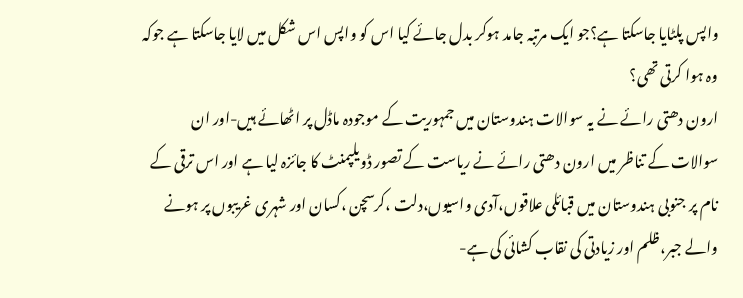واپس پلٹایا جاسکتا ہے؟جو ایک مرتبہ جامد ہوکر بدل جائے کیا اس کو واپس اس شکل میں لایا جاسکتا ہے جوکہ وہ ہوا کرتی تھی؟
ارون دھتی رائے نے یہ سوالات ہندوستان میں جمہوریت کے موجودہ ماڈل پر اٹھائے ہیں-اور ان سوالات کے تناظر میں ارون دھتی رائے نے ریاست کے تصور ڈویلپمنٹ کا جائزہ لیا ہے اور اس ترقی کے نام پر جنوبی ہندوستان میں قبائلی علاقوں،آدی واسیوں،دلت ،کرسچن ،کسان اور شہری غریبوں پر ہونے والے جبر،ظلم اور زیادتی کی نقاب کشائی کی ہے-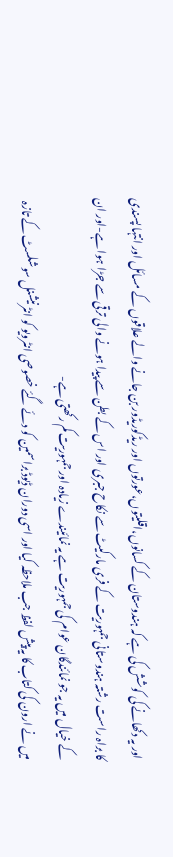اور یہ دکھانے کی کوشش کی ہے کہ ہندوستان کے کسانوں،اقلیتوں،عورتوں اور ریڈکوریڈور بن جانے والے علاقوں کے مسائل اور انتہا پسندی کا براہ راست رشتہ ہندوستانی جمہوریت کے فری مارکیٹ سے نکاح جبری اور اس کے بطن سے پیدا ہونے والی ترقی سے جڑا ہوا ہے-اور ان کے خیال میں یہ جو نمائندگان عوام کی جمہوریت ہے یہ نمائیندے زیادہ اور جمہوریت کم رکھتی ہے-
میں نے ارون کی کتاب کا یہ پیش لفظ جب ملاحظہ کیا اور اسی دوران ڈیوڈ براسمین کو دئے گئے خصوصی انٹرویو کو انٹرنیشنل سوشلسٹ کے تازہ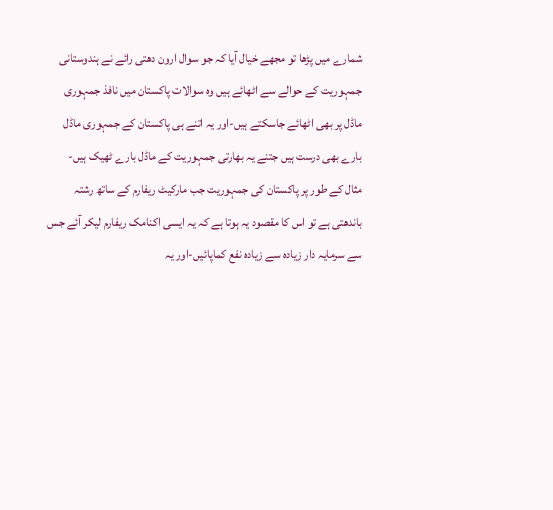شمارے میں پڑھا تو مجھے خیال آیا کہ جو سوال ارون دھتی رائے نے ہندوستانی جمہوریت کے حوالے سے اٹھائے ہیں وہ سوالات پاکستان میں نافذ جمہوری ماڈل پر بھی اٹھائے جاسکتے ہیں-اور یہ اتنے ہی پاکستان کے جمہوری ماڈل بارے بھی درست ہیں جتنے یہ بھارتی جمہوریت کے ماڈل بارے ٹھیک ہیں-
مثال کے طور پر پاکستان کی جمہوریت جب مارکیٹ ریفارم کے ساتھ رشتہ باندھتی ہے تو اس کا مقصود یہ ہوتا ہے کہ یہ ایسی اکنامک ریفارم لیکر آئے جس سے سرمایہ دار زیادہ سے زیادہ نفع کماپائیں-اور یہ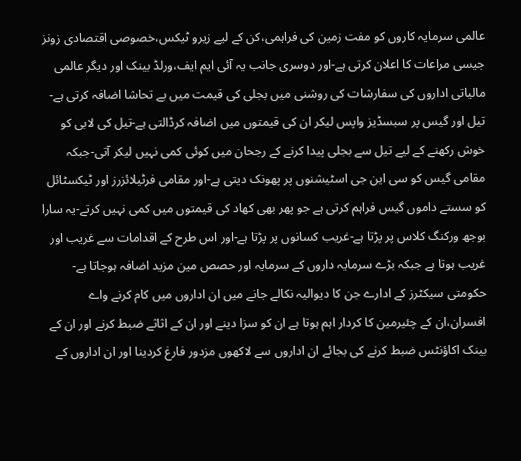عالمی سرمایہ کاروں کو مفت زمین کی فراہمی،کن کے لیے زیرو ٹیکس،خصوصی اقتصادی زونز جیسی مراعات کا اعلان کرتی ہے-اور دوسری جانب یہ آئی ایم ایف،ورلڈ بینک اور دیگر عالمی مالیاتی اداروں کی سفارشات کی روشنی میں بجلی کی قیمت میں بے تحاشا اضافہ کرتی ہے-تیل اور گیس پر سبسڈیز واپس لیکر ان کی قیمتوں میں اضافہ کرڈالتی ہے-تیل کی لابی کو خوش رکھنے کے لیے تیل سے بجلی پیدا کرنے کے رجحان میں کوئی کمی نہیں لیکر آتی-جبکہ مقامی گیس کو سی این جی اسٹیشنوں پر پھونک دیتی ہے-اور مقامی فرٹیلائزرز اور ٹیکسٹائل کو سستے داموں گیس فراہم کرتی ہے جو پھر بھی کھاد کی قیمتوں میں کمی نہیں کرتے-یہ سارا بوجھ ورکنگ کلاس پر پڑتا ہے-غریب کسانوں پر پڑتا ہے-اور اس طرح کے اقدامات سے غریب اور غریب ہوتا ہے جبکہ بڑے سرمایہ داروں کے سرمایہ اور حصص مین مزید اضافہ ہوجاتا ہے-حکومتی سیکٹرز کے ادارے جن کا دیوالیہ نکالے جانے میں ان اداروں میں کام کرنے واے افسران،ان کے چئیرمین کا کردار اہم ہوتا ہے ان کو سزا دینے اور ان کے اثاثے ضبط کرنے اور ان کے بینک اکاؤنٹس ضبط کرنے کی بجائے ان اداروں سے لاکھوں مزدور فارغ کردینا اور ان اداروں کے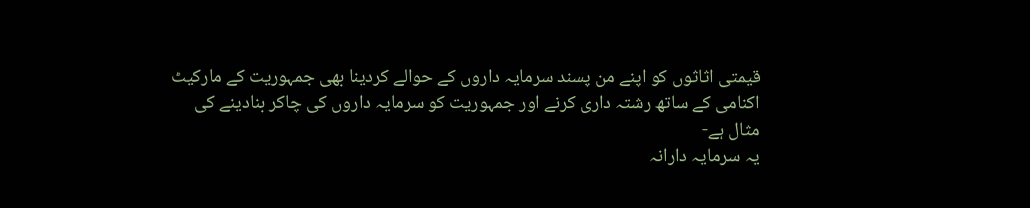قیمتی اثاثوں کو اپنے من پسند سرمایہ داروں کے حوالے کردینا بھی جمہوریت کے مارکیٹ اکنامی کے ساتھ رشتہ داری کرنے اور جمہوریت کو سرمایہ داروں کی چاکر بنادینے کی مثال ہے-
یہ سرمایہ دارانہ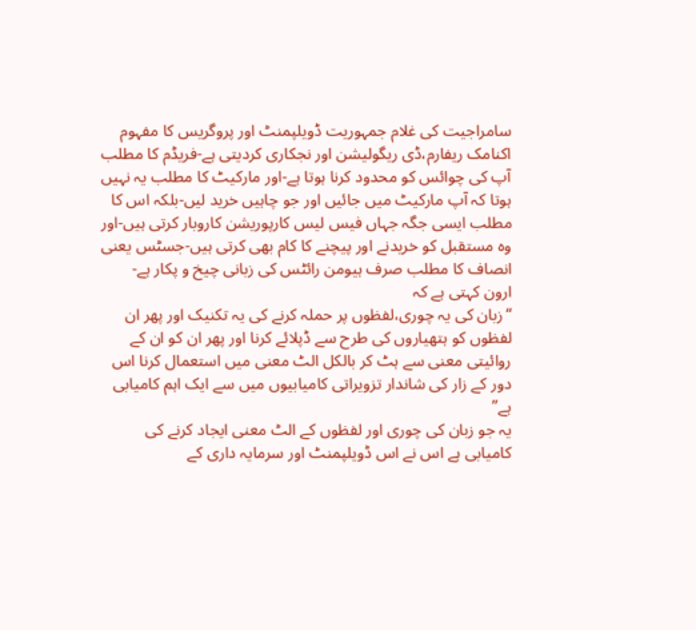سامراجیت کی غلام جمہوریت ڈویلپمنٹ اور پروگریس کا مفہوم اکنامک ریفارم،ڈی ریگولیشن اور نجکاری کردیتی ہے-فریڈم کا مطلب آپ کی چوائس کو محدود کرنا ہوتا ہے-اور مارکیٹ کا مطلب یہ نہیں ہوتا کہ آپ مارکیٹ میں جائیں اور جو چاہیں خرید لیں-بلکہ اس کا مطلب ایسی جگہ جہاں فیس لیس کارپوریشن کاروبار کرتی ہیں-اور وہ مستقبل کو خریدنے اور پیچنے کا کام بھی کرتی ہیں-جسٹس یعنی انصاف کا مطلب صرف ہیومن رائٹس کی زبانی چیخ و پکار ہے-
ارون کہتی ہے کہ
“زبان کی یہ چوری،لفظوں پر حملہ کرنے کی یہ تکنیک اور پھر ان لفظوں کو ہتھیاروں کی طرح سے ڈپلائے کرنا اور پھر ان کو ان کے روائیتی معنی سے ہٹ کر بالکل الٹ معنی میں استعمال کرنا اس دور کے زار کی شاندار تزویراتی کامیابیوں میں سے ایک اہم کامیابی ہے”
یہ جو زبان کی چوری اور لفظوں کے الٹ معنی ایجاد کرنے کی کامیابی ہے اس نے اس ڈویلپمنٹ اور سرمایہ داری کے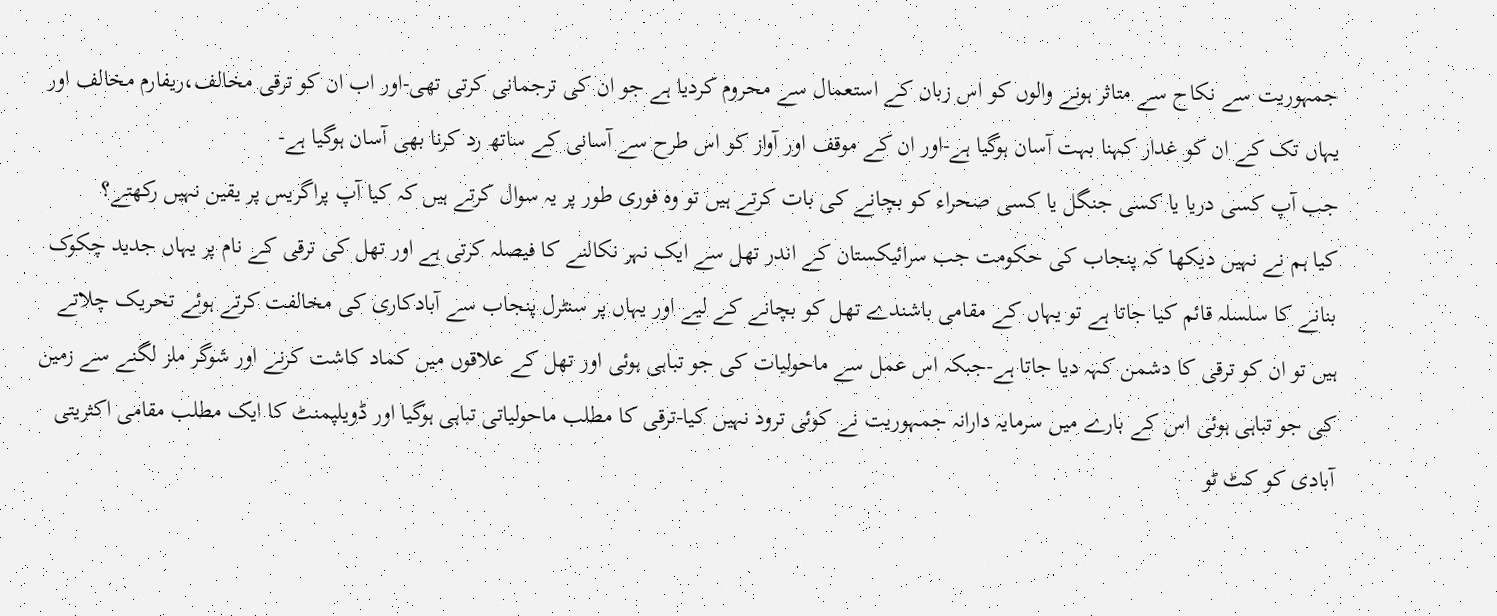جمہوریت سے نکاح سے متاثر ہونے والوں کو اس زبان کے استعمال سے محروم کردیا ہے جو ان کی ترجمانی کرتی تھی-اور اب ان کو ترقی مخالف،ریفارم مخالف اور یہاں تک کے ان کو غدار کہنا بہت آسان ہوگیا ہے-اور ان کے موقف اور آواز کو اس طرح سے آسانی کے ساتھ رد کرنا بھی آسان ہوگیا ہے-
جب آپ کسی دریا یا کسی جنگل یا کسی صحراء کو بچانے کی بات کرتے ہیں تو وہ فوری طور پر یہ سوال کرتے ہیں کہ کیا آپ پراگریس پر یقین نہیں رکھتے؟
کیا ہم نے نہیں دیکھا کہ پنجاب کی حکومت جب سرائیکستان کے اندر تھل سے ایک نہر نکالنے کا فیصلہ کرتی ہے اور تھل کی ترقی کے نام پر یہاں جدید چکوک بنانے کا سلسلہ قائم کیا جاتا ہے تو یہاں کے مقامی باشندے تھل کو بچانے کے لیے اور یہاں پر سنٹرل پنجاب سے آبادکاری کی مخالفت کرتے ہوئے تحریک چلاتے ہیں تو ان کو ترقی کا دشمن کہہ دیا جاتا ہے-جبکہ اس عمل سے ماحولیات کی جو تباہی ہوئی اور تھل کے علاقوں میں کماد کاشت کرنے اور شوگر ملز لگنے سے زمین کی جو تباہی ہوئی اس کے بارے میں سرمایہ دارانہ جمہوریت نے کوئی ترود نہیں کیا-ترقی کا مطلب ماحولیاتی تباہی ہوگیا اور ڈویلپمنٹ کا ایک مطلب مقامی اکثریتی آبادی کو کٹ ٹو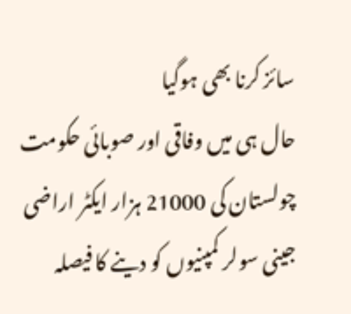سائز کرنا بھی ہوگیا
حال ہی میں وفاقی اور صوبائی حکومت چولستان کی 21000 ہزار ایکٹر اراضی جینی سولر کمپنیوں کو دینے کا فیصلہ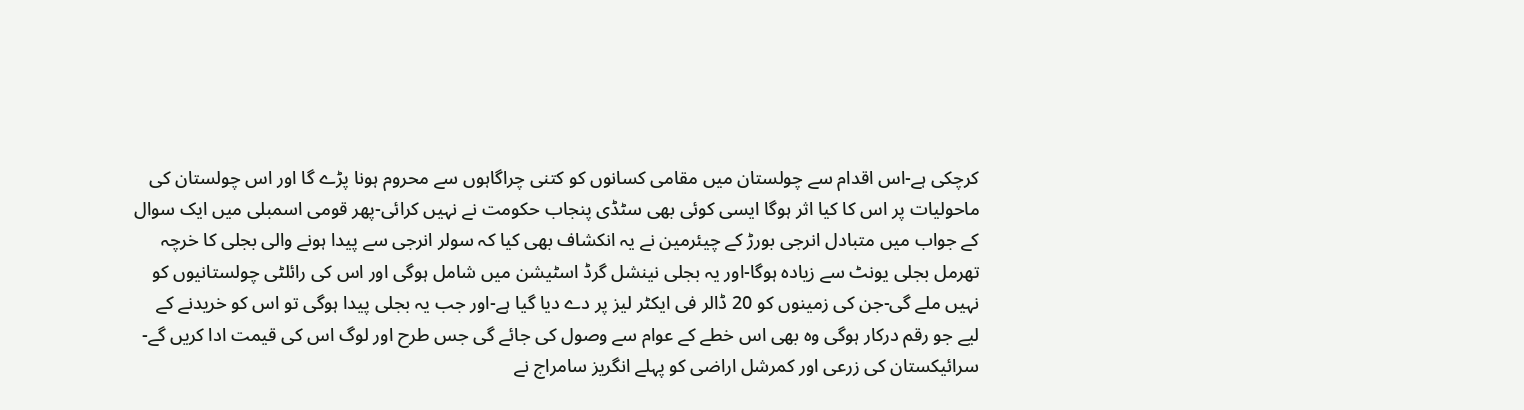کرچکی ہے-اس اقدام سے چولستان میں مقامی کسانوں کو کتنی چراگاہوں سے محروم ہونا پڑے گا اور اس چولستان کی ماحولیات پر اس کا کیا اثر ہوگا ایسی کوئی بھی سٹڈی پنجاب حکومت نے نہیں کرائی-پھر قومی اسمبلی میں ایک سوال کے جواب میں متبادل انرجی بورڑ کے چیئرمین نے یہ انکشاف بھی کیا کہ سولر انرجی سے پیدا ہونے والی بجلی کا خرچہ تھرمل بجلی یونٹ سے زیادہ ہوگا-اور یہ بجلی نینشل گرڈ اسٹیشن میں شامل ہوگی اور اس کی رائلٹی چولستانیوں کو نہیں ملے گی-جن کی زمینوں کو 20 ڈالر فی ایکٹر لیز پر دے دیا گیا ہے-اور جب یہ بجلی پیدا ہوگی تو اس کو خریدنے کے لیے جو رقم درکار ہوگی وہ بھی اس خطے کے عوام سے وصول کی جائے گی جس طرح اور لوگ اس کی قیمت ادا کریں گے-
سرائیکستان کی زرعی اور کمرشل اراضی کو پہلے انگریز سامراج نے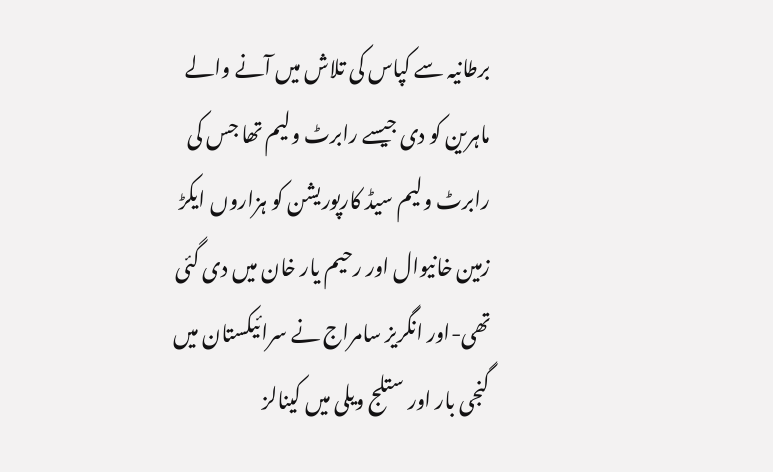برطانیہ سے کپاس کی تلاش میں آنے والے ماہرین کو دی جیسے رابرٹ ولیم تھا جس کی رابرٹ ولیم سیڈ کارپوریشن کو ہزاروں ایکڑ زمین خانیوال اور رحیم یار خان میں دی گئی تھی-اور انگریز سامراج نے سرائیکستان میں گنجی بار اور ستلج ویلی میں کینالز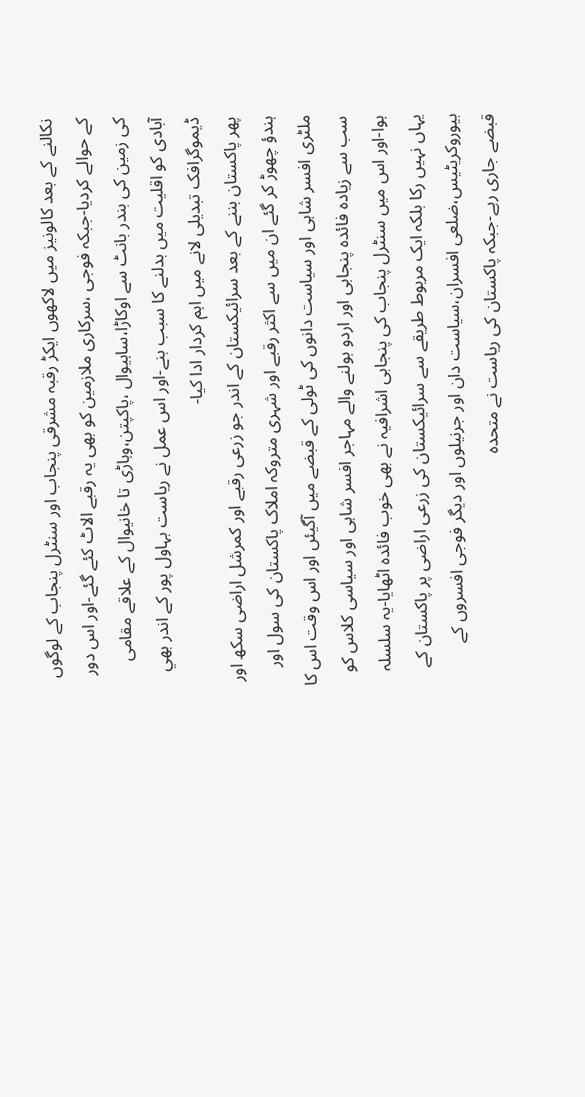نکالنے کے بعد کالونیز میں لاکھوں ایکڑ رقبہ مشرقی پنجاب اور سنٹرل پنجاب کے لوگوں کے حوالے کردیا-جبکہ فوجی ،سرکاری ملازمین کو بھی یہ رقبے الاٹ کئے گئے-اور اس دور کی زمین کی بندر بانٹ سے اوکاڑا،ساہیوال ،پاکپتن،وہاڑی تا خانیوال کے علاقے مقامی آبادی کو اقلیت میں بدلنے کا سبب بنے-اور اس عمل نے ریاست بہاول پور کے اندر بھي ڈیموگرافک تبدیلی لانے میں اہم کردار ادا کیا-
پھر پاکستان بننے کے بعد سرائیکستان کے اندر جو زرعی رقبے اور کمرشل اراضی سکھ اور ہندؤ چھوڑ کر گئے ان میں سے اکثر رقبے اور شہری متروکہ املاک پاکستان کی سول اور ملٹری افسر شاہی اور سیاست دانوں کی ٹولی کے قبضے میں آگیئں اور اس وقت اس کا سب سے زیادہ فائدہ پنجابی اور اردو بولنے والے مہاجر افسر شاہی اور سیاسی کلاس کو ہوا-اور اس میں سنٹرل پنجاب کی پنجابی اشرافیہ نے بھی خوب فائدہ اٹھایا-یہ سلسلہ یہاں نہیں رکا بلکہ ایک مربوط طریقے سے سرائیکستان کی زرعی اراضی پر پاکستان کے بیوروکریٹیس،ضلعی افسران،سیاست دان اور جرنیلوں اور دیگر فوجی افسروں کے قبضے جاری رہے-جبکہ پاکستان کی ریاست نے متحدہ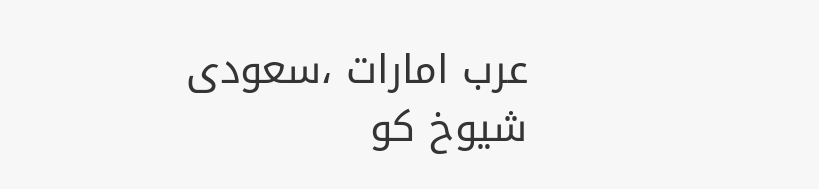عرب امارات ،سعودی شیوخ کو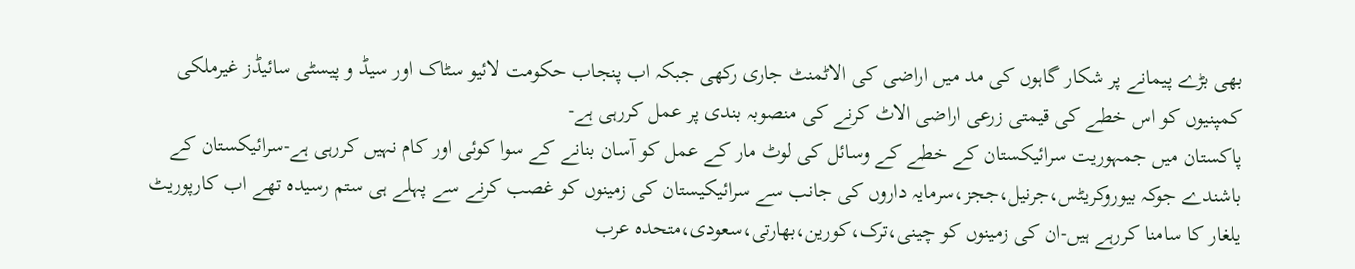بھی بڑے پیمانے پر شکار گاہوں کی مد میں اراضی کی الاٹمنٹ جاری رکھی جبکہ اب پنجاب حکومت لائیو سٹاک اور سیڈ و پیسٹی سائیڈز غیرملکی کمپنیوں کو اس خطے کی قیمتی زرعی اراضی الاٹ کرنے کی منصوبہ بندی پر عمل کررہی ہے-
پاکستان میں جمہوریت سرائیکستان کے خطے کے وسائل کی لوٹ مار کے عمل کو آسان بنانے کے سوا کوئی اور کام نہیں کررہی ہے-سرائیکستان کے باشندے جوکہ بیوروکریٹس،جرنیل،ججز،سرمایہ داروں کی جانب سے سرائیکیستان کی زمینوں کو غصب کرنے سے پہلے ہی ستم رسیدہ تھے اب کارپوریٹ یلغار کا سامنا کررہے ہیں-ان کی زمینوں کو چینی،ترک،کورین،بھارتی،سعودی،متحدہ عرب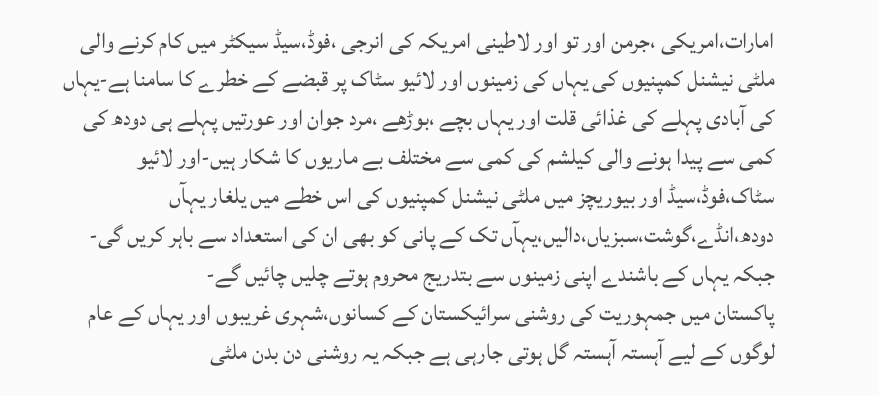امارات،امریکی ،جرمن اور تو اور لاطینی امریکہ کی انرجی ،فوڈ،سیڈ سیکٹر میں کام کرنے والی ملٹی نیشنل کمپنیوں کی یہاں کی زمینوں اور لائیو سٹاک پر قبضے کے خطرے کا سامنا ہے-یہاں کی آبادی پہلے کی غذائی قلت اور یہاں بچے ،بوڑھے ،مرد جوان اور عورتیں پہلے ہی دودھ کی کمی سے پیدا ہونے والی کیلشم کی کمی سے مختلف بے ماریوں کا شکار ہیں-اور لائیو سٹاک،فوڈ،سیڈ اور بیوریچز میں ملٹی نیشنل کمپنیوں کی اس خطے میں یلغار یہآں دودھ،انڈے،گوشت،سبزیاں،دالیں،یہآں تک کے پانی کو بھی ان کی استعداد سے باہر کریں گی-جبکہ یہاں کے باشندے اپنی زمینوں سے بتدریج محروم ہوتے چلیں چائیں گے-
پاکستان میں جمہوریت کی روشنی سرائیکستان کے کسانوں،شہری غریبوں اور یہاں کے عام لوگوں کے لیے آہستہ آہستہ گل ہوتی جارہی ہے جبکہ یہ روشنی دن بدن ملٹی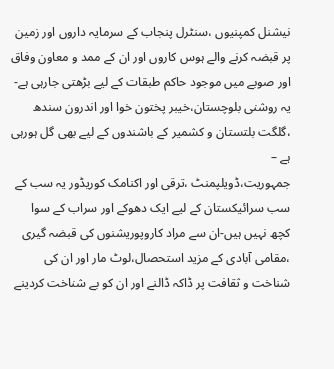نیشنل کمپنیوں ،سنٹرل پنجاب کے سرمایہ داروں اور زمین پر قبضہ کرنے والے ہوس کاروں اور ان کے ممد و معاون وفاق اور صوبے میں موجود حاکم طبقات کے لیے بڑھتی جارہی ہے-یہ روشنی بلوچستان،خیبر پختون خوا اور اندرون سندھ ،گلگت بلتستان و کشمیر کے باشندوں کے لیے بھی گل ہورہی ہے –
جمہوریت،ڈویلپمنٹ ،ترقی اور اکنامک کوریڈور یہ سب کے سب سرائیکستان کے لیے ایک دھوکے اور سراب کے سوا کچھ نہیں ہیں-ان سے مراد کاروپوریشنوں کی قبضہ گیری ،مقامی آبادی کے مزید استحصال،لوٹ مار اور ان کی شناخت و ثقافت پر ڈاکہ ڈالنے اور ان کو بے شناخت کردینے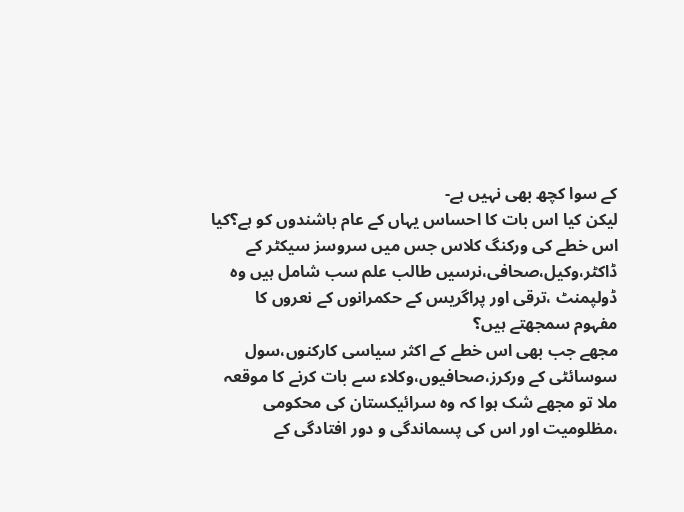کے سوا کچھ بھی نہیں ہے-
لیکن کیا اس بات کا احساس یہاں کے عام باشندوں کو ہے؟کیا اس خطے کی ورکنگ کلاس جس میں سروسز سیکٹر کے ڈاکٹر،وکیل،صحافی،نرسیں طالب علم سب شامل ہیں وہ ڈولپمنٹ ،ترقی اور پراگریس کے حکمرانوں کے نعروں کا مفہوم سمجھتے ہیں؟
مجھے جب بھی اس خطے کے اکثر سیاسی کارکنوں،سول سوسائٹی کے ورکرز،صحافیوں،وکلاء سے بات کرنے کا موقعہ ملا تو مجھے شک ہوا کہ وہ سرائیکستان کی محکومی ،مظلومیت اور اس کی پسماندگی و دور افتادگی کے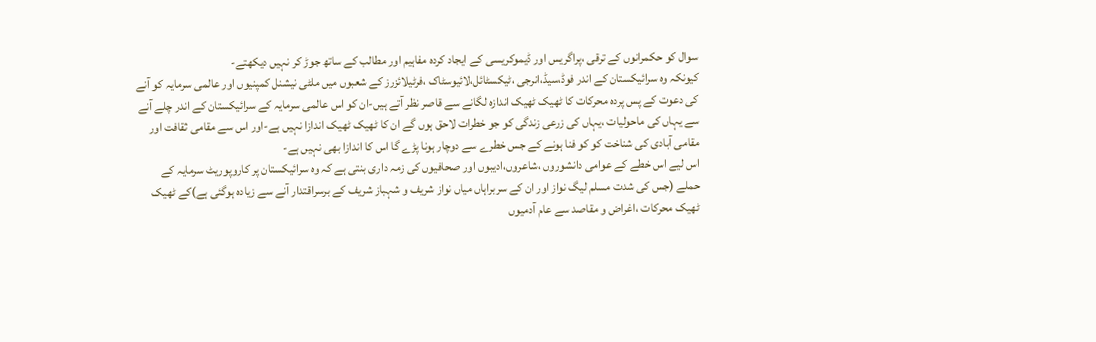سوال کو حکمرانوں کے ترقی ،پراگریس اور ڈیموکریسی کے ایجاد کردہ مفاہیم اور مطالب کے ساتھ جوڑ کر نہیں دیکھتے-
کیونکہ وہ سرائیکستان کے اندر فوڈ،سیڈ،انرجی ،ٹیکسٹائل،لائیوسٹاک ،فرٹیلائزرز کے شعبوں میں ملٹی نیشنل کمپنیوں اور عالمی سرمایہ کو آنے کی دعوت کے پس پردہ محرکات کا ٹھیک ٹھیک اندازہ لگانے سے قاصر نظر آتے ہیں-ان کو اس عالمی سرمایہ کے سرائیکستان کے اندر چلے آنے سے یہاں کی ماحولیات ،یہاں کی زرعی زندگی کو جو خطرات لاحق ہوں گے ان کا ٹھیک ٹھیک اندازا نہیں ہے-اور اس سے مقامی ثقافت اور مقامی آبادی کی شناخت کو کو فنا ہونے کے جس خطرے سے دوچار ہونا پڑے گا اس کا اندازا بھی نہیں ہے-
اس لیے اس خطے کے عوامی دانشوروں ،شاعروں،ادیبوں اور صحافیوں کی زمہ داری بنتی ہے کہ وہ سرائیکستان پر کاروپوریٹ سرمایہ کے حملے (جس کی شدت مسلم لیگ نواز اور ان کے سربراہاں میاں نواز شریف و شہباز شریف کے برسراقتدار آنے سے زیادہ ہوگئی ہے)کے ٹھیک ٹھیک محرکات ،اغراض و مقاصد سے عام آدمیوں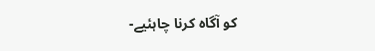کو آگاہ کرنا چاہئیے-